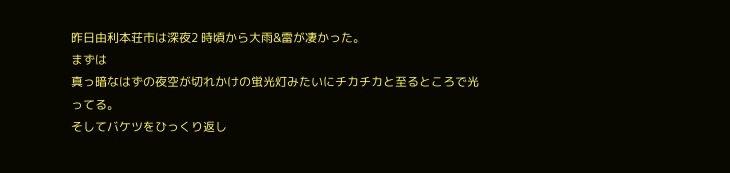昨日由利本荘市は深夜2 時頃から大雨&雷が凄かった。
まずは
真っ暗なはずの夜空が切れかけの蛍光灯みたいにチカチカと至るところで光ってる。
そしてバケツをひっくり返し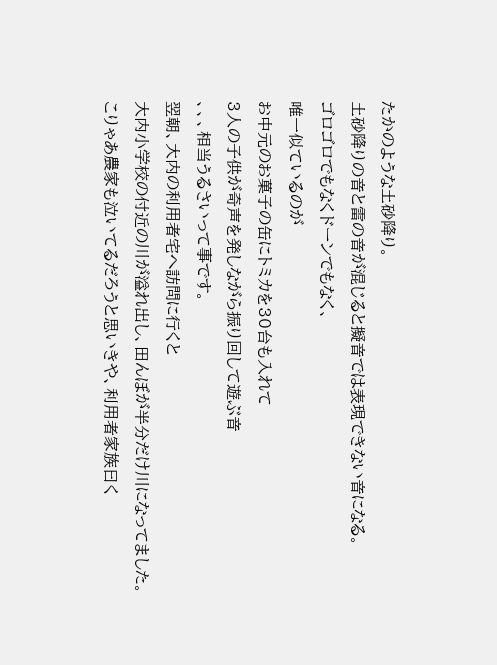たかのような土砂降り。
土砂降りの音と雷の音が混じると擬音では表現できない音になる。
ゴロゴロでもなくドーンでもなく、
唯一似ているのが
お中元のお菓子の缶にトミカを30台も入れて
3人の子供が奇声を発しながら振り回して遊ぶ音
、、、相当うるさいって事です。
翌朝、大内の利用者宅へ訪問に行くと
大内小学校の付近の川が溢れ出し、田んぼが半分だけ川になってました。
こりゃあ農家も泣いてるだろうと思いきや、利用者家族曰く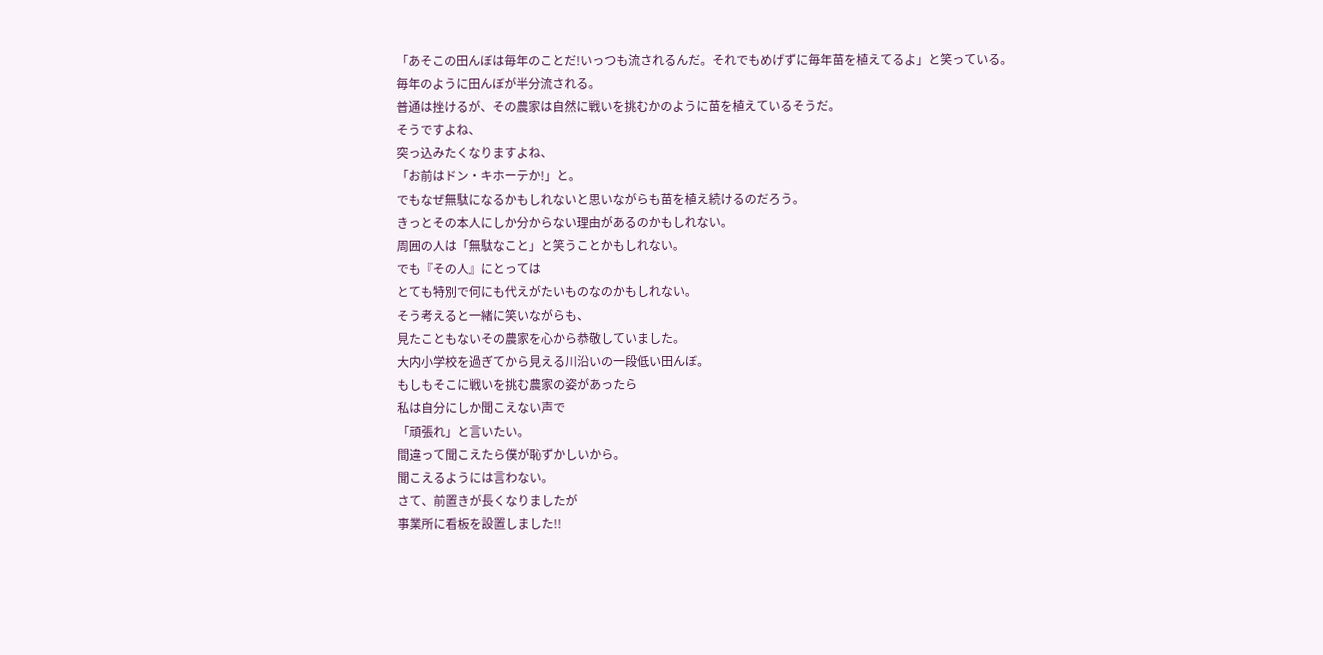「あそこの田んぼは毎年のことだ!いっつも流されるんだ。それでもめげずに毎年苗を植えてるよ」と笑っている。
毎年のように田んぼが半分流される。
普通は挫けるが、その農家は自然に戦いを挑むかのように苗を植えているそうだ。
そうですよね、
突っ込みたくなりますよね、
「お前はドン・キホーテか!」と。
でもなぜ無駄になるかもしれないと思いながらも苗を植え続けるのだろう。
きっとその本人にしか分からない理由があるのかもしれない。
周囲の人は「無駄なこと」と笑うことかもしれない。
でも『その人』にとっては
とても特別で何にも代えがたいものなのかもしれない。
そう考えると一緒に笑いながらも、
見たこともないその農家を心から恭敬していました。
大内小学校を過ぎてから見える川沿いの一段低い田んぼ。
もしもそこに戦いを挑む農家の姿があったら
私は自分にしか聞こえない声で
「頑張れ」と言いたい。
間違って聞こえたら僕が恥ずかしいから。
聞こえるようには言わない。
さて、前置きが長くなりましたが
事業所に看板を設置しました!!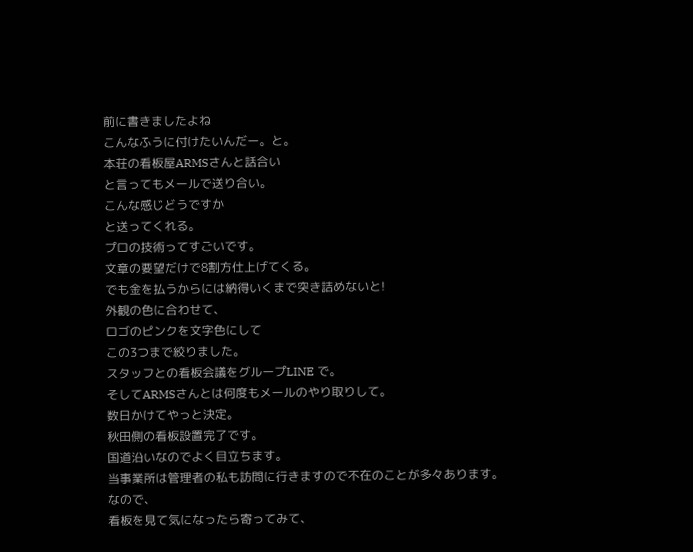前に書きましたよね
こんなふうに付けたいんだー。と。
本荘の看板屋ARMSさんと話合い
と言ってもメールで送り合い。
こんな感じどうですか
と送ってくれる。
プロの技術ってすごいです。
文章の要望だけで8割方仕上げてくる。
でも金を払うからには納得いくまで突き詰めないと!
外観の色に合わせて、
ロゴのピンクを文字色にして
この3つまで絞りました。
スタッフとの看板会議をグループLINE で。
そしてARMSさんとは何度もメールのやり取りして。
数日かけてやっと決定。
秋田側の看板設置完了です。
国道沿いなのでよく目立ちます。
当事業所は管理者の私も訪問に行きますので不在のことが多々あります。
なので、
看板を見て気になったら寄ってみて、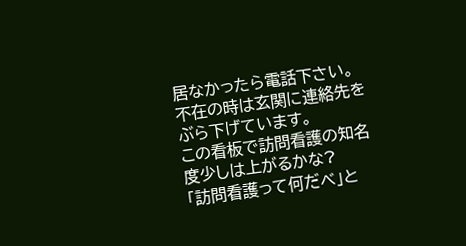居なかったら電話下さい。
不在の時は玄関に連絡先をぶら下げています。
この看板で訪問看護の知名度少しは上がるかな?
「訪問看護って何だべ」と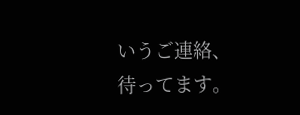いうご連絡、
待ってます。